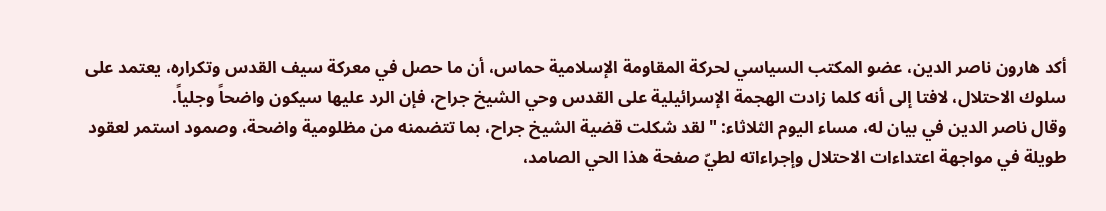أكد هارون ناصر الدين، عضو المكتب السياسي لحركة المقاومة الإسلامية حماس، أن ما حصل في معركة سيف القدس وتكراره، يعتمد على سلوك الاحتلال، لافتا إلى أنه كلما زادت الهجمة الإسرائيلية على القدس وحي الشيخ جراح، فإن الرد عليها سيكون واضحاً وجلياً.
وقال ناصر الدين في بيان له، مساء اليوم الثلاثاء: "لقد شكلت قضية الشيخ جراح، بما تتضمنه من مظلومية واضحة، وصمود استمر لعقود طويلة في مواجهة اعتداءات الاحتلال وإجراءاته لطيّ صفحة هذا الحي الصامد،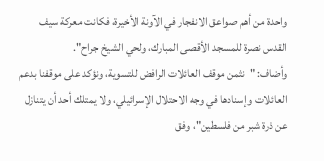واحدة من أهم صواعق الانفجار في الآونة الأخيرة، فكانت معركة سيف القدس نصرة للمسجد الأقصى المبارك، ولحي الشيخ جراح".
وأضاف: "نثمن موقف العائلات الرافض للتسوية، ونؤكد على موقفنا بدعم العائلات وإسنادها في وجه الاحتلال الإسرائيلي، ولا يمتلك أحد أن يتنازل عن ذرة شبر من فلسطين"، وفق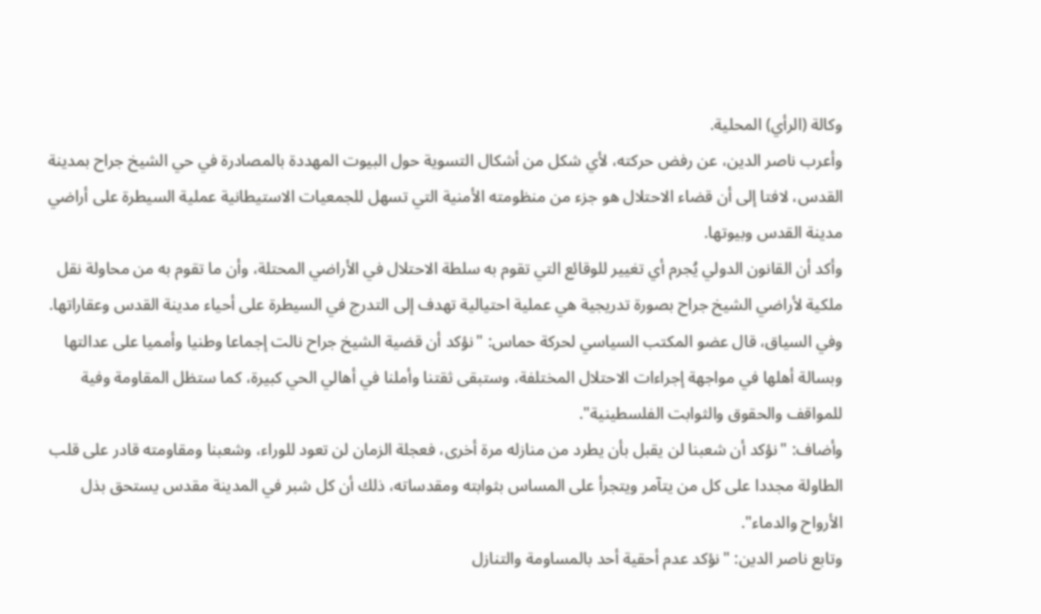وكالة (الرأي) المحلية.
وأعرب ناصر الدين، عن رفض حركته، لأي شكل من أشكال التسوية حول البيوت المهددة بالمصادرة في حي الشيخ جراح بمدينة القدس، لافتا إلى أن قضاء الاحتلال هو جزء من منظومته الأمنية التي تسهل للجمعيات الاستيطانية عملية السيطرة على أراضي مدينة القدس وبيوتها.
وأكد أن القانون الدولي يُجرم أي تغيير للوقائع التي تقوم به سلطة الاحتلال في الأراضي المحتلة، وأن ما تقوم به من محاولة نقل ملكية لأراضي الشيخ جراح بصورة تدريجية هي عملية احتيالية تهدف إلى التدرج في السيطرة على أحياء مدينة القدس وعقاراتها.
وفي السياق، قال عضو المكتب السياسي لحركة حماس: "نؤكد أن قضية الشيخ جراح نالت إجماعا وطنيا وأمميا على عدالتها وبسالة أهلها في مواجهة إجراءات الاحتلال المختلفة، وستبقى ثقتنا وأملنا في أهالي الحي كبيرة، كما ستظل المقاومة وفية للمواقف والحقوق والثوابت الفلسطينية".
وأضاف: "نؤكد أن شعبنا لن يقبل بأن يطرد من منازله مرة أخرى، فعجلة الزمان لن تعود للوراء، وشعبنا ومقاومته قادر على قلب الطاولة مجددا على كل من يتآمر ويتجرأ على المساس بثوابته ومقدساته، ذلك أن كل شبر في المدينة مقدس يستحق بذل الأرواح والدماء".
وتابع ناصر الدين: "نؤكد عدم أحقية أحد بالمساومة والتنازل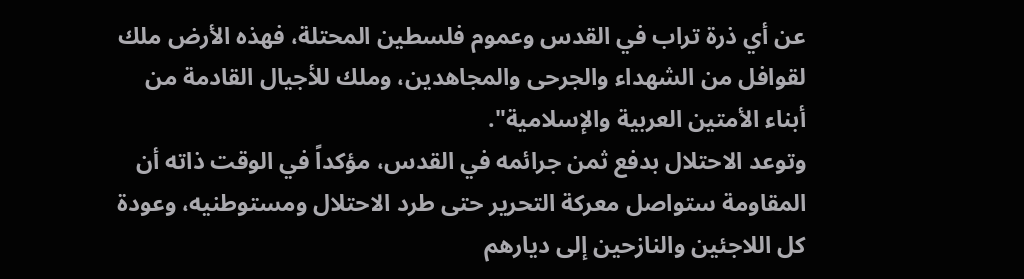عن أي ذرة تراب في القدس وعموم فلسطين المحتلة، فهذه الأرض ملك لقوافل من الشهداء والجرحى والمجاهدين، وملك للأجيال القادمة من أبناء الأمتين العربية والإسلامية".
وتوعد الاحتلال بدفع ثمن جرائمه في القدس، مؤكداً في الوقت ذاته أن المقاومة ستواصل معركة التحرير حتى طرد الاحتلال ومستوطنيه، وعودة كل اللاجئين والنازحين إلى ديارهم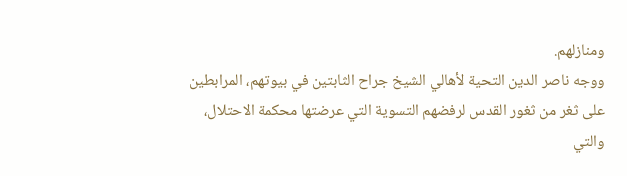ومنازلهم.
ووجه ناصر الدين التحية لأهالي الشيخ جراح الثابتين في بيوتهم، المرابطين على ثغر من ثغور القدس لرفضهم التسوية التي عرضتها محكمة الاحتلال، والتي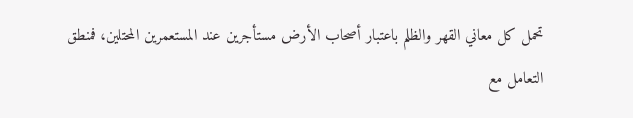تحمل كل معاني القهر والظلم باعتبار أصحاب الأرض مستأجرين عند المستعمرين المحتلين، فمنطق التعامل مع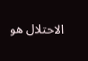الاحتلال هو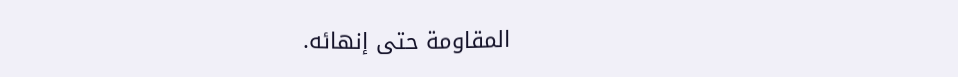المقاومة حتى إنهائه.